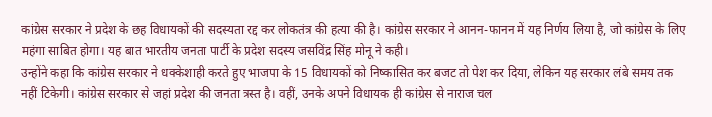कांग्रेस सरकार ने प्रदेश के छह विधायकों की सदस्यता रद्द कर लोकतंत्र की हत्या की है। कांग्रेस सरकार ने आनन-फानन में यह निर्णय लिया है, जो कांग्रेस के लिए महंगा साबित होगा। यह बात भारतीय जनता पार्टी के प्रदेश सदस्य जसविंद्र सिंह मोनू ने कही।
उन्होंने कहा कि कांग्रेस सरकार ने धक्केशाही करते हुए भाजपा के 15 विधायकों को निष्कासित कर बजट तो पेश कर दिया, लेकिन यह सरकार लंबे समय तक नहीं टिकेगी। कांग्रेस सरकार से जहां प्रदेश की जनता त्रस्त है। वहीं, उनके अपने विधायक ही कांग्रेस से नाराज चल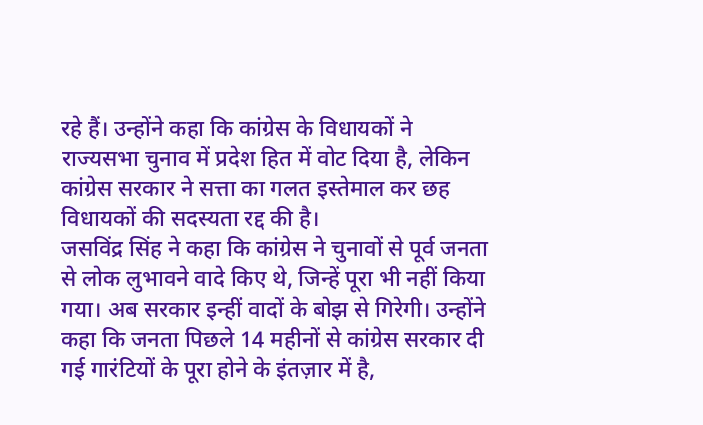रहे हैं। उन्होंने कहा कि कांग्रेस के विधायकों ने राज्यसभा चुनाव में प्रदेश हित में वोट दिया है, लेकिन कांग्रेस सरकार ने सत्ता का गलत इस्तेमाल कर छह विधायकों की सदस्यता रद्द की है।
जसविंद्र सिंह ने कहा कि कांग्रेस ने चुनावों से पूर्व जनता से लोक लुभावने वादे किए थे, जिन्हें पूरा भी नहीं किया गया। अब सरकार इन्हीं वादों के बोझ से गिरेगी। उन्होंने कहा कि जनता पिछले 14 महीनों से कांग्रेस सरकार दी गई गारंटियों के पूरा होने के इंतज़ार में है,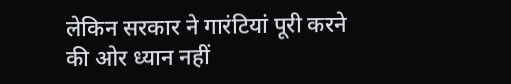लेकिन सरकार ने गारंटियां पूरी करने की ओर ध्यान नहीं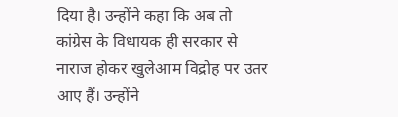दिया है। उन्होंने कहा कि अब तो कांग्रेस के विधायक ही सरकार से नाराज होकर खुलेआम विद्रोह पर उतर आए हैं। उन्होंने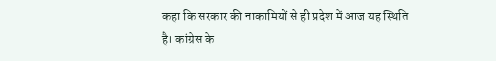कहा कि सरकार की नाकामियों से ही प्रदेश में आज यह स्थिति है। कांग्रेस के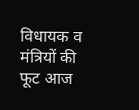विधायक व मंत्रियों की फूट आज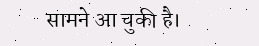सामने आ चुकी है।